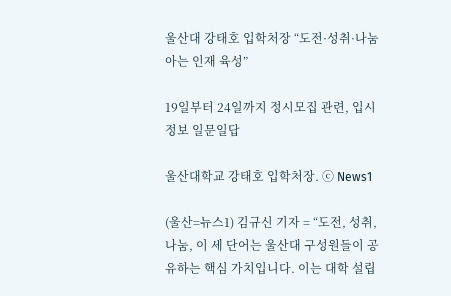울산대 강태호 입학처장 “도전·성취·나눔 아는 인재 육성”

19일부터 24일까지 정시모집 관련, 입시정보 일문일답

울산대학교 강태호 입학처장. ⓒ News1

(울산=뉴스1) 김규신 기자 = “도전, 성취, 나눔, 이 세 단어는 울산대 구성원들이 공유하는 핵심 가치입니다. 이는 대학 설립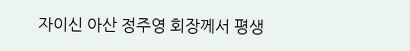자이신 아산 정주영 회장께서 평생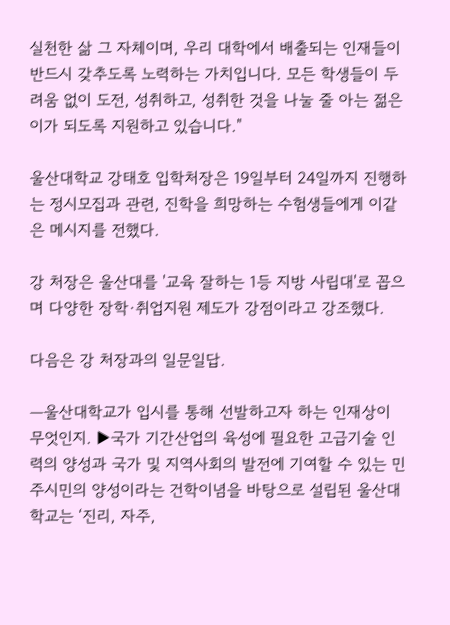실천한 삶 그 자체이며, 우리 대학에서 배출되는 인재들이 반드시 갖추도록 노력하는 가치입니다. 모든 학생들이 두려움 없이 도전, 성취하고, 성취한 것을 나눌 줄 아는 젊은이가 되도록 지원하고 있습니다."

울산대학교 강태호 입학처장은 19일부터 24일까지 진행하는 정시모집과 관련, 진학을 희망하는 수험생들에게 이같은 메시지를 전했다.

강 처장은 울산대를 '교육 잘하는 1등 지방 사립대'로 꼽으며 다양한 장학·취업지원 제도가 강점이라고 강조했다.

다음은 강 처장과의 일문일답.

―울산대학교가 입시를 통해 선발하고자 하는 인재상이 무엇인지. ▶국가 기간산업의 육성에 필요한 고급기술 인력의 양성과 국가 및 지역사회의 발전에 기여할 수 있는 민주시민의 양성이라는 건학이념을 바탕으로 설립된 울산대학교는 ‘진리, 자주,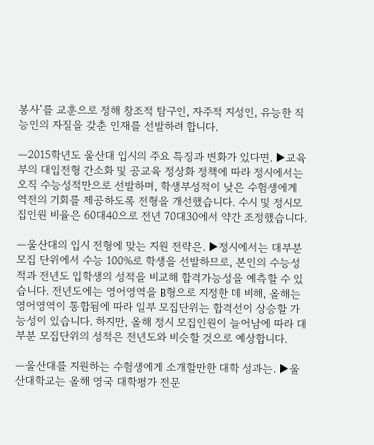봉사’를 교훈으로 정해 창조적 탐구인, 자주적 지성인, 유능한 직능인의 자질을 갖춘 인재를 선발하려 합니다.

―2015학년도 울산대 입시의 주요 특징과 변화가 있다면. ▶교육부의 대입전형 간소화 및 공교육 정상화 정책에 따라 정시에서는 오직 수능성적만으로 선발하며, 학생부성적이 낮은 수험생에게 역전의 기회를 제공하도록 전형을 개선했습니다. 수시 및 정시모집인원 비율은 60대40으로 전년 70대30에서 약간 조정했습니다.

―울산대의 입시 전형에 맞는 지원 전략은. ▶정시에서는 대부분 모집 단위에서 수능 100%로 학생을 선발하므로, 본인의 수능성적과 전년도 입학생의 성적을 비교해 합격가능성을 예측할 수 있습니다. 전년도에는 영어영역을 B형으로 지정한 데 비해, 올해는 영어영역이 통합됨에 따라 일부 모집단위는 합격선이 상승할 가능성이 있습니다. 하지만, 올해 정시 모집인원이 늘어남에 따라 대부분 모집단위의 성적은 전년도와 비슷할 것으로 예상합니다.

―울산대를 지원하는 수험생에게 소개할만한 대학 성과는. ▶울산대학교는 올해 영국 대학평가 전문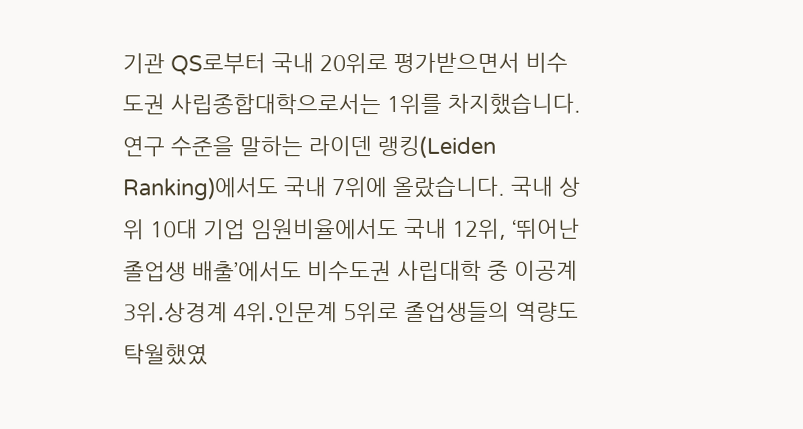기관 QS로부터 국내 20위로 평가받으면서 비수도권 사립종합대학으로서는 1위를 차지했습니다. 연구 수준을 말하는 라이덴 랭킹(Leiden Ranking)에서도 국내 7위에 올랐습니다. 국내 상위 10대 기업 임원비율에서도 국내 12위, ‘뛰어난 졸업생 배출’에서도 비수도권 사립대학 중 이공계 3위․상경계 4위․인문계 5위로 졸업생들의 역량도 탁월했였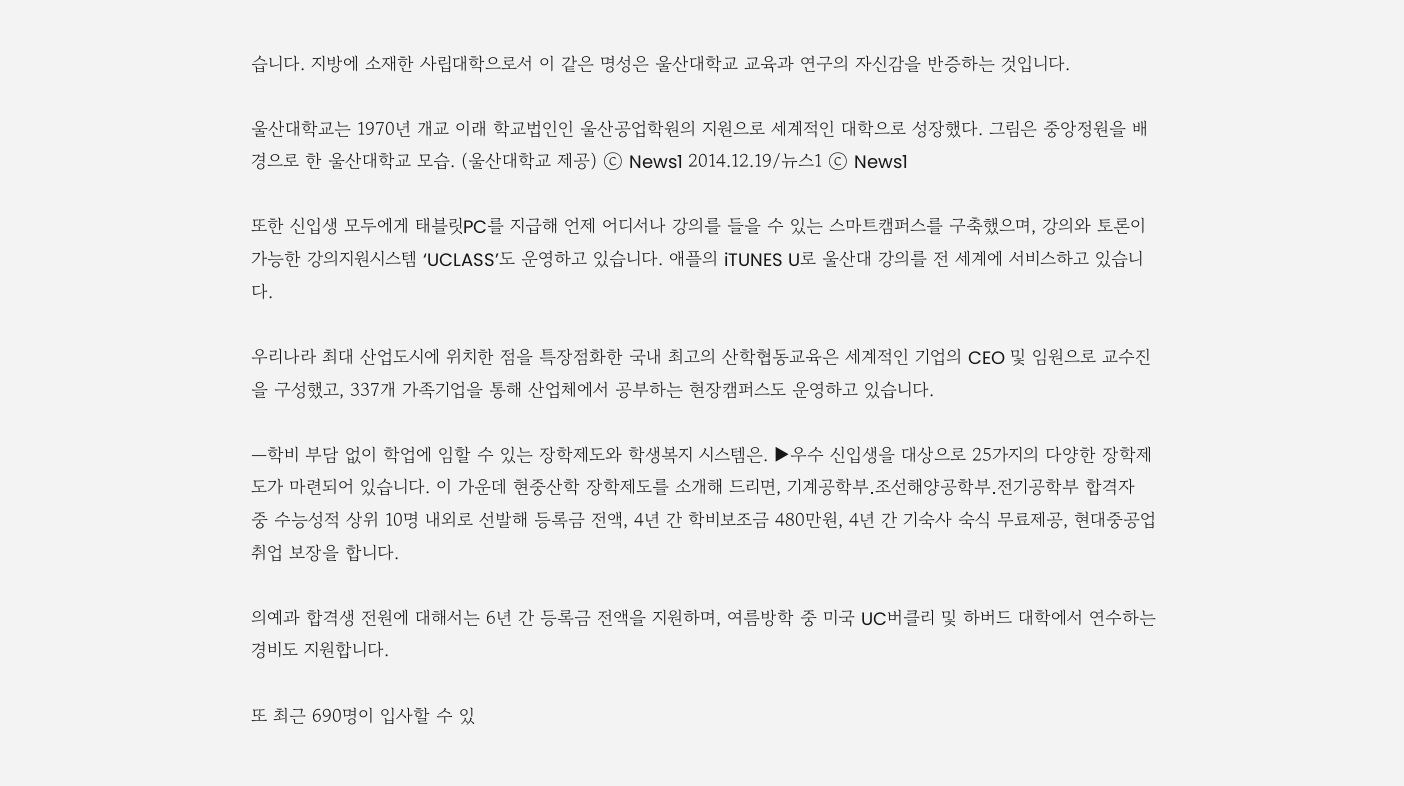습니다. 지방에 소재한 사립대학으로서 이 같은 명성은 울산대학교 교육과 연구의 자신감을 반증하는 것입니다.

울산대학교는 1970년 개교 이래 학교법인인 울산공업학원의 지원으로 세계적인 대학으로 성장했다. 그림은 중앙정원을 배경으로 한 울산대학교 모습. (울산대학교 제공) ⓒ News1 2014.12.19/뉴스1 ⓒ News1

또한 신입생 모두에게 태블릿PC를 지급해 언제 어디서나 강의를 들을 수 있는 스마트캠퍼스를 구축했으며, 강의와 토론이 가능한 강의지원시스템 ‘UCLASS’도 운영하고 있습니다. 애플의 iTUNES U로 울산대 강의를 전 세계에 서비스하고 있습니다.

우리나라 최대 산업도시에 위치한 점을 특장점화한 국내 최고의 산학협동교육은 세계적인 기업의 CEO 및 임원으로 교수진을 구성했고, 337개 가족기업을 통해 산업체에서 공부하는 현장캠퍼스도 운영하고 있습니다.

―학비 부담 없이 학업에 임할 수 있는 장학제도와 학생복지 시스템은. ▶우수 신입생을 대상으로 25가지의 다양한 장학제도가 마련되어 있습니다. 이 가운데 현중산학 장학제도를 소개해 드리면, 기계공학부․조선해양공학부․전기공학부 합격자 중 수능성적 상위 10명 내외로 선발해 등록금 전액, 4년 간 학비보조금 480만원, 4년 간 기숙사 숙식 무료제공, 현대중공업 취업 보장을 합니다.

의예과 합격생 전원에 대해서는 6년 간 등록금 전액을 지원하며, 여름방학 중 미국 UC버클리 및 하버드 대학에서 연수하는 경비도 지원합니다.

또 최근 690명이 입사할 수 있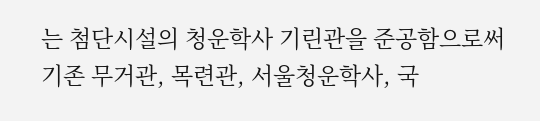는 첨단시설의 청운학사 기린관을 준공함으로써 기존 무거관, 목련관, 서울청운학사, 국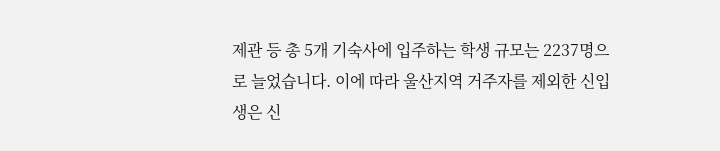제관 등 총 5개 기숙사에 입주하는 학생 규모는 2237명으로 늘었습니다. 이에 따라 울산지역 거주자를 제외한 신입생은 신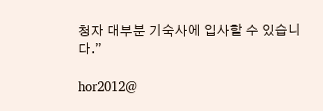청자 대부분 기숙사에 입사할 수 있습니다.”

hor2012@